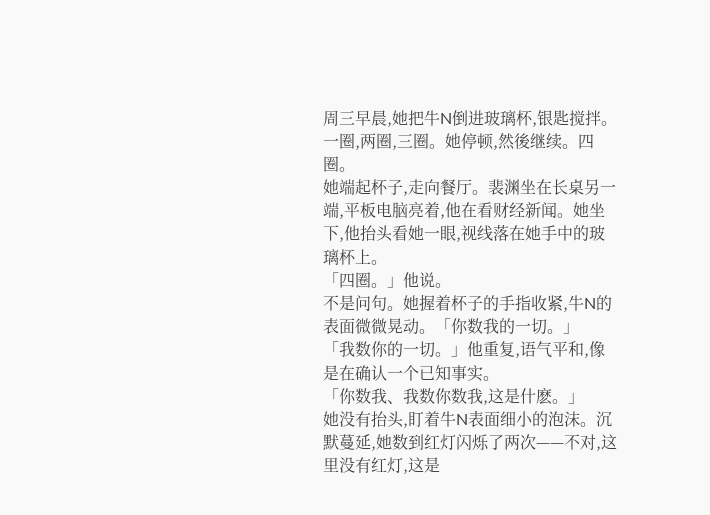周三早晨,她把牛N倒进玻璃杯,银匙搅拌。一圈,两圈,三圈。她停顿,然後继续。四圈。
她端起杯子,走向餐厅。裴渊坐在长桌另一端,平板电脑亮着,他在看财经新闻。她坐下,他抬头看她一眼,视线落在她手中的玻璃杯上。
「四圈。」他说。
不是问句。她握着杯子的手指收紧,牛N的表面微微晃动。「你数我的一切。」
「我数你的一切。」他重复,语气平和,像是在确认一个已知事实。
「你数我、我数你数我,这是什麽。」
她没有抬头,盯着牛N表面细小的泡沫。沉默蔓延,她数到红灯闪烁了两次——不对,这里没有红灯,这是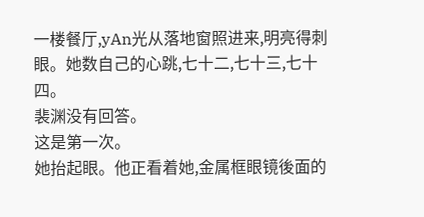一楼餐厅,yAn光从落地窗照进来,明亮得刺眼。她数自己的心跳,七十二,七十三,七十四。
裴渊没有回答。
这是第一次。
她抬起眼。他正看着她,金属框眼镜後面的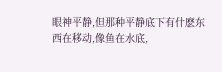眼神平静,但那种平静底下有什麽东西在移动,像鱼在水底,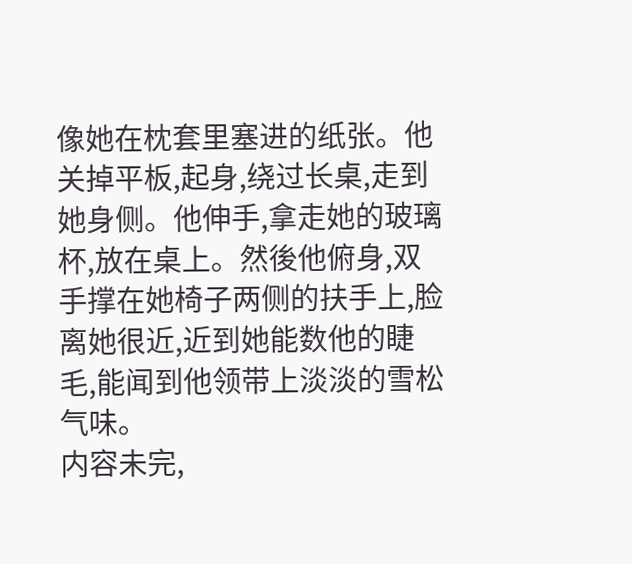像她在枕套里塞进的纸张。他关掉平板,起身,绕过长桌,走到她身侧。他伸手,拿走她的玻璃杯,放在桌上。然後他俯身,双手撑在她椅子两侧的扶手上,脸离她很近,近到她能数他的睫毛,能闻到他领带上淡淡的雪松气味。
内容未完,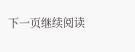下一页继续阅读